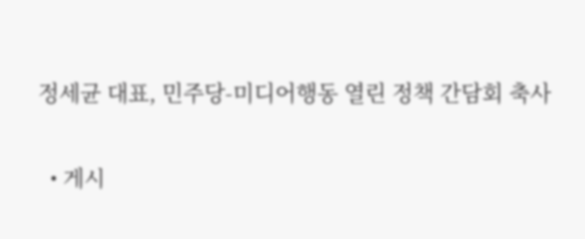정세균 대표, 민주당-미디어행동 열린 정책 간담회 축사

  • 게시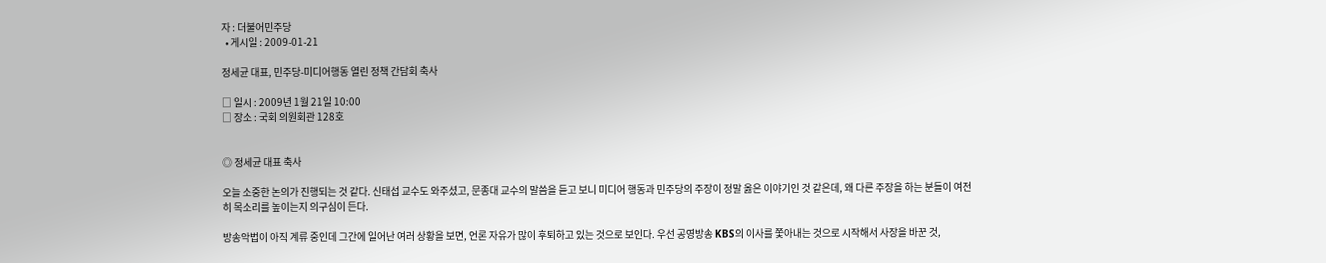자 : 더불어민주당
  • 게시일 : 2009-01-21

정세균 대표, 민주당-미디어행동 열린 정책 간담회 축사

□ 일시 : 2009년 1월 21일 10:00
□ 장소 : 국회 의원회관 128호


◎ 정세균 대표 축사

오늘 소중한 논의가 진행되는 것 같다. 신태섭 교수도 와주셨고, 문종대 교수의 말씀을 듣고 보니 미디어 행동과 민주당의 주장이 정말 옳은 이야기인 것 같은데, 왜 다른 주장을 하는 분들이 여전히 목소리를 높이는지 의구심이 든다.

방송악법이 아직 계류 중인데 그간에 일어난 여러 상황을 보면, 언론 자유가 많이 후퇴하고 있는 것으로 보인다. 우선 공영방송 KBS의 이사를 쫓아내는 것으로 시작해서 사장을 바꾼 것,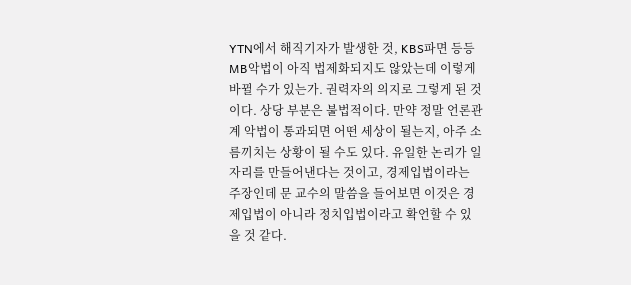YTN에서 해직기자가 발생한 것, KBS파면 등등 MB악법이 아직 법제화되지도 않았는데 이렇게 바뀔 수가 있는가. 권력자의 의지로 그렇게 된 것이다. 상당 부분은 불법적이다. 만약 정말 언론관계 악법이 통과되면 어떤 세상이 될는지, 아주 소름끼치는 상황이 될 수도 있다. 유일한 논리가 일자리를 만들어낸다는 것이고, 경제입법이라는 주장인데 문 교수의 말씀을 들어보면 이것은 경제입법이 아니라 정치입법이라고 확언할 수 있을 것 같다.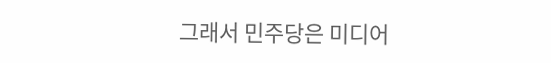그래서 민주당은 미디어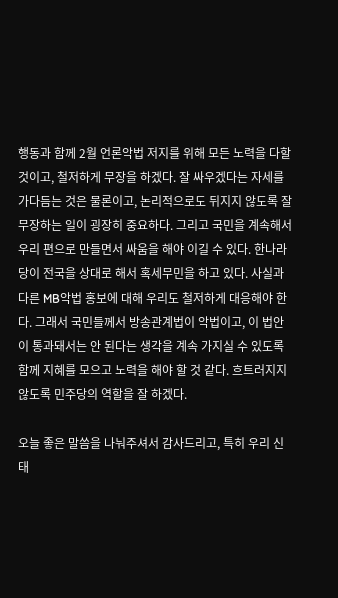행동과 함께 2월 언론악법 저지를 위해 모든 노력을 다할 것이고, 철저하게 무장을 하겠다. 잘 싸우겠다는 자세를 가다듬는 것은 물론이고, 논리적으로도 뒤지지 않도록 잘 무장하는 일이 굉장히 중요하다. 그리고 국민을 계속해서 우리 편으로 만들면서 싸움을 해야 이길 수 있다. 한나라당이 전국을 상대로 해서 혹세무민을 하고 있다. 사실과 다른 MB악법 홍보에 대해 우리도 철저하게 대응해야 한다. 그래서 국민들께서 방송관계법이 악법이고, 이 법안이 통과돼서는 안 된다는 생각을 계속 가지실 수 있도록 함께 지혜를 모으고 노력을 해야 할 것 같다. 흐트러지지 않도록 민주당의 역할을 잘 하겠다.

오늘 좋은 말씀을 나눠주셔서 감사드리고, 특히 우리 신태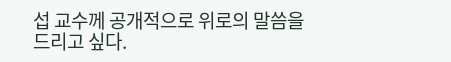섭 교수께 공개적으로 위로의 말씀을 드리고 싶다.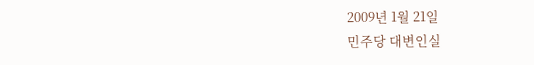2009년 1월 21일
민주당 대변인실